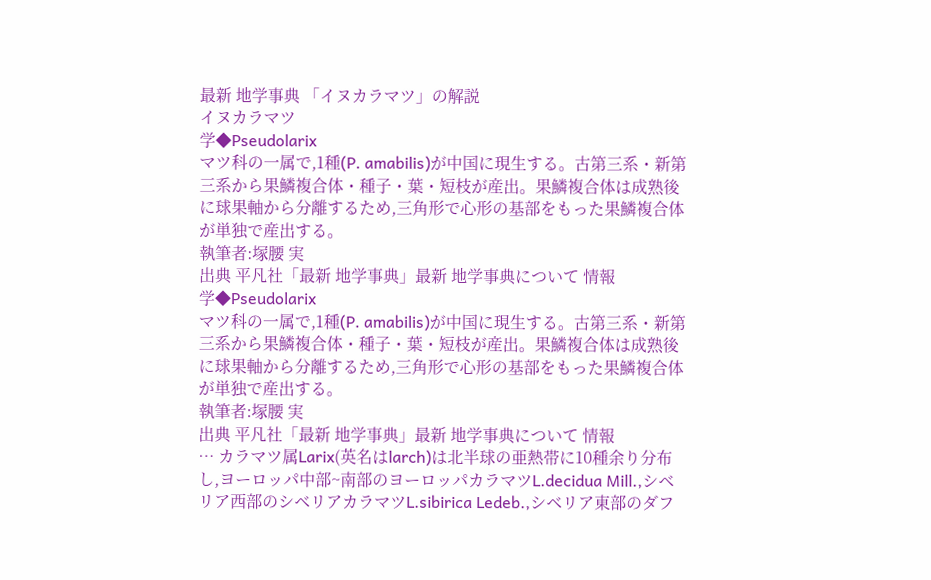最新 地学事典 「イヌカラマツ」の解説
イヌカラマツ
学◆Pseudolarix
マツ科の一属で,1種(P. amabilis)が中国に現生する。古第三系・新第三系から果鱗複合体・種子・葉・短枝が産出。果鱗複合体は成熟後に球果軸から分離するため,三角形で心形の基部をもった果鱗複合体が単独で産出する。
執筆者:塚腰 実
出典 平凡社「最新 地学事典」最新 地学事典について 情報
学◆Pseudolarix
マツ科の一属で,1種(P. amabilis)が中国に現生する。古第三系・新第三系から果鱗複合体・種子・葉・短枝が産出。果鱗複合体は成熟後に球果軸から分離するため,三角形で心形の基部をもった果鱗複合体が単独で産出する。
執筆者:塚腰 実
出典 平凡社「最新 地学事典」最新 地学事典について 情報
… カラマツ属Larix(英名はlarch)は北半球の亜熱帯に10種余り分布し,ヨーロッパ中部~南部のヨーロッパカラマツL.decidua Mill.,シベリア西部のシベリアカラマツL.sibirica Ledeb.,シベリア東部のダフ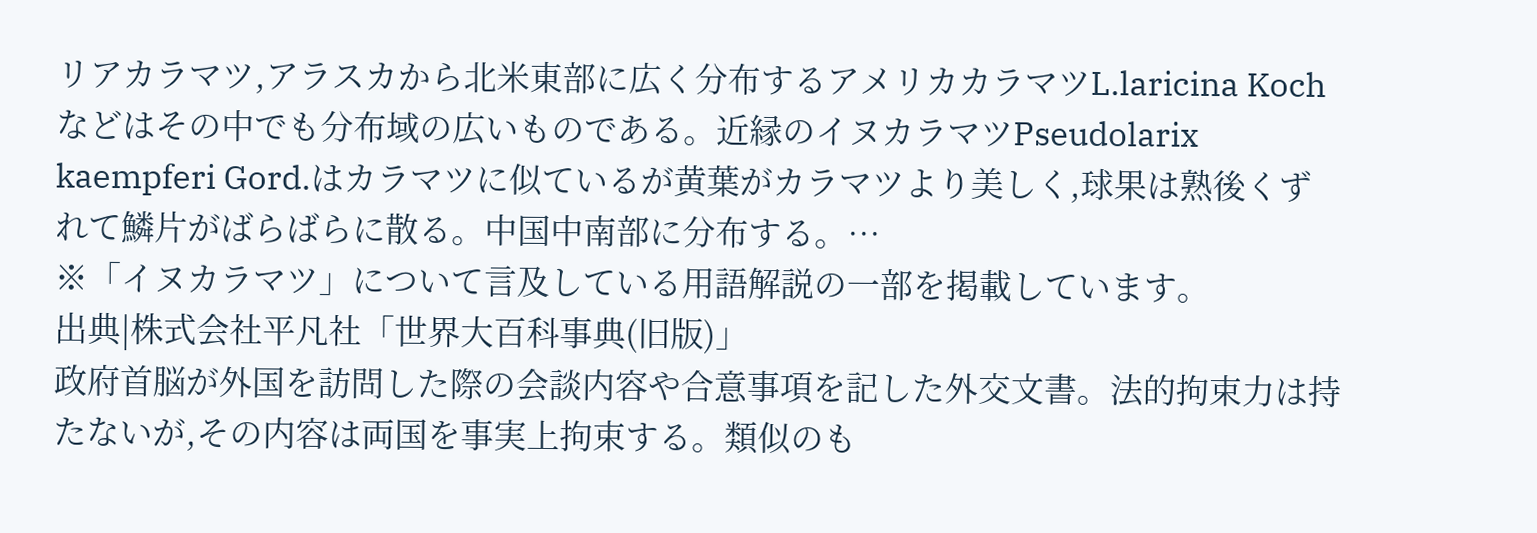リアカラマツ,アラスカから北米東部に広く分布するアメリカカラマツL.laricina Kochなどはその中でも分布域の広いものである。近縁のイヌカラマツPseudolarix kaempferi Gord.はカラマツに似ているが黄葉がカラマツより美しく,球果は熟後くずれて鱗片がばらばらに散る。中国中南部に分布する。…
※「イヌカラマツ」について言及している用語解説の一部を掲載しています。
出典|株式会社平凡社「世界大百科事典(旧版)」
政府首脳が外国を訪問した際の会談内容や合意事項を記した外交文書。法的拘束力は持たないが,その内容は両国を事実上拘束する。類似のも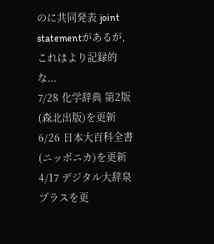のに共同発表 joint statementがあるが,これはより記録的な...
7/28 化学辞典 第2版(森北出版)を更新
6/26 日本大百科全書(ニッポニカ)を更新
4/17 デジタル大辞泉プラスを更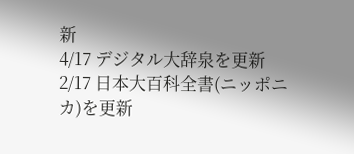新
4/17 デジタル大辞泉を更新
2/17 日本大百科全書(ニッポニカ)を更新